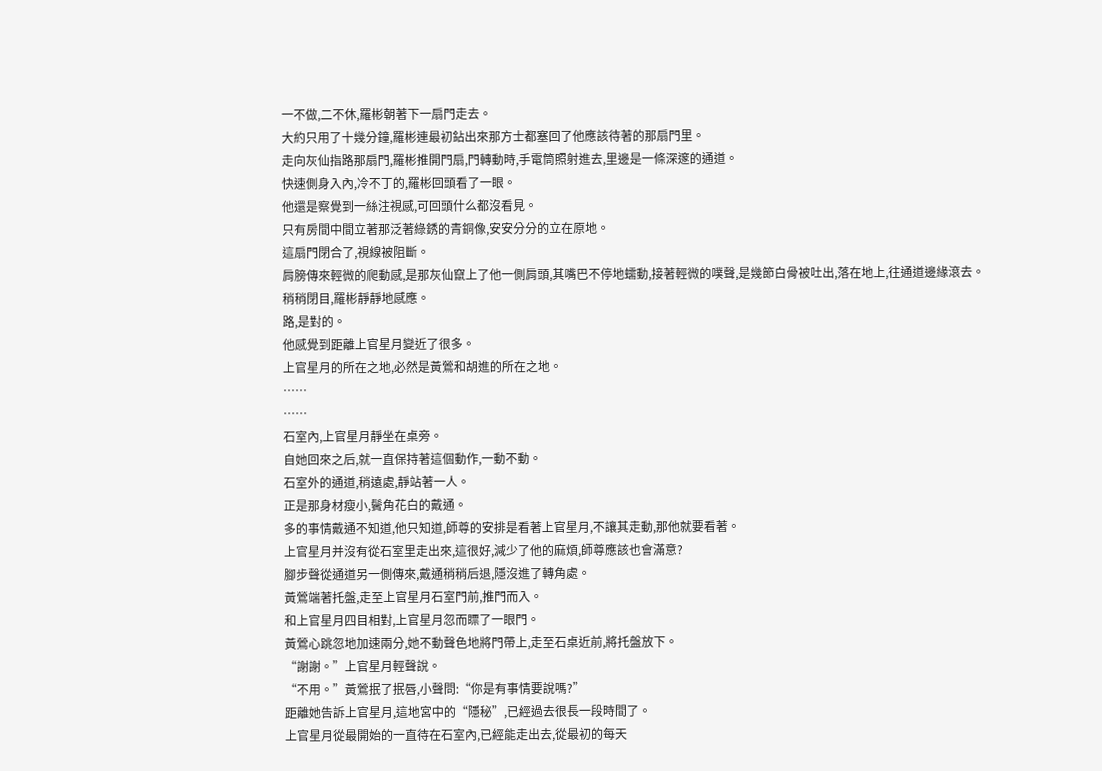一不做,二不休,羅彬朝著下一扇門走去。
大約只用了十幾分鐘,羅彬連最初鉆出來那方士都塞回了他應該待著的那扇門里。
走向灰仙指路那扇門,羅彬推開門扇,門轉動時,手電筒照射進去,里邊是一條深邃的通道。
快速側身入內,冷不丁的,羅彬回頭看了一眼。
他還是察覺到一絲注視感,可回頭什么都沒看見。
只有房間中間立著那泛著綠銹的青銅像,安安分分的立在原地。
這扇門閉合了,視線被阻斷。
肩膀傳來輕微的爬動感,是那灰仙竄上了他一側肩頭,其嘴巴不停地蠕動,接著輕微的噗聲,是幾節白骨被吐出,落在地上,往通道邊緣滾去。
稍稍閉目,羅彬靜靜地感應。
路,是對的。
他感覺到距離上官星月變近了很多。
上官星月的所在之地,必然是黃鶯和胡進的所在之地。
……
……
石室內,上官星月靜坐在桌旁。
自她回來之后,就一直保持著這個動作,一動不動。
石室外的通道,稍遠處,靜站著一人。
正是那身材瘦小,鬢角花白的戴通。
多的事情戴通不知道,他只知道,師尊的安排是看著上官星月,不讓其走動,那他就要看著。
上官星月并沒有從石室里走出來,這很好,減少了他的麻煩,師尊應該也會滿意?
腳步聲從通道另一側傳來,戴通稍稍后退,隱沒進了轉角處。
黃鶯端著托盤,走至上官星月石室門前,推門而入。
和上官星月四目相對,上官星月忽而瞟了一眼門。
黃鶯心跳忽地加速兩分,她不動聲色地將門帶上,走至石桌近前,將托盤放下。
“謝謝。”上官星月輕聲說。
“不用。”黃鶯抿了抿唇,小聲問:“你是有事情要說嗎?”
距離她告訴上官星月,這地宮中的“隱秘”,已經過去很長一段時間了。
上官星月從最開始的一直待在石室內,已經能走出去,從最初的每天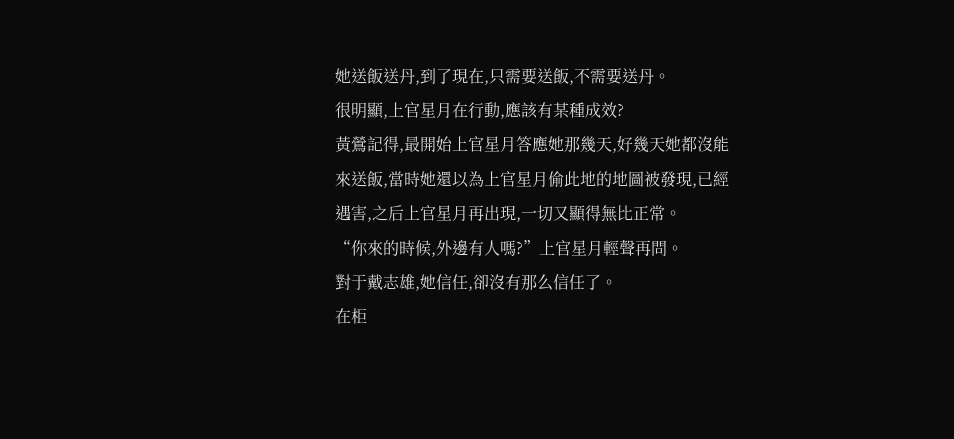她送飯送丹,到了現在,只需要送飯,不需要送丹。
很明顯,上官星月在行動,應該有某種成效?
黃鶯記得,最開始上官星月答應她那幾天,好幾天她都沒能來送飯,當時她還以為上官星月偷此地的地圖被發現,已經遇害,之后上官星月再出現,一切又顯得無比正常。
“你來的時候,外邊有人嗎?”上官星月輕聲再問。
對于戴志雄,她信任,卻沒有那么信任了。
在柜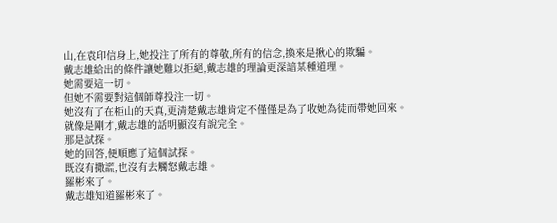山,在袁印信身上,她投注了所有的尊敬,所有的信念,換來是揪心的欺騙。
戴志雄給出的條件讓她難以拒絕,戴志雄的理論更深諳某種道理。
她需要這一切。
但她不需要對這個師尊投注一切。
她沒有了在柜山的天真,更清楚戴志雄肯定不僅僅是為了收她為徒而帶她回來。
就像是剛才,戴志雄的話明顯沒有說完全。
那是試探。
她的回答,便順應了這個試探。
既沒有撒謊,也沒有去觸怒戴志雄。
羅彬來了。
戴志雄知道羅彬來了。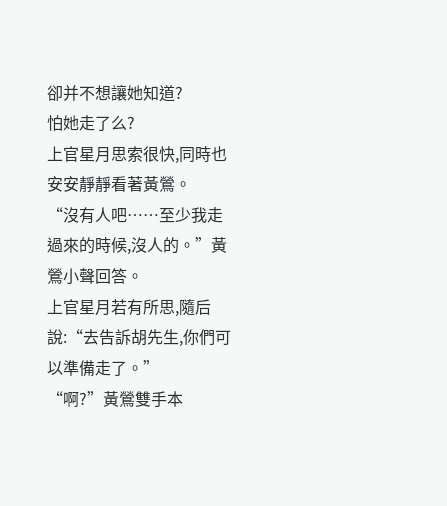卻并不想讓她知道?
怕她走了么?
上官星月思索很快,同時也安安靜靜看著黃鶯。
“沒有人吧……至少我走過來的時候,沒人的。”黃鶯小聲回答。
上官星月若有所思,隨后說:“去告訴胡先生,你們可以準備走了。”
“啊?”黃鶯雙手本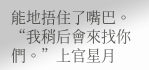能地捂住了嘴巴。
“我稍后會來找你們。”上官星月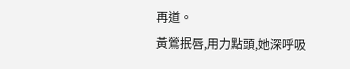再道。
黃鶯抿唇,用力點頭,她深呼吸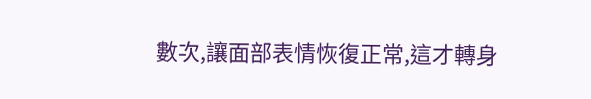數次,讓面部表情恢復正常,這才轉身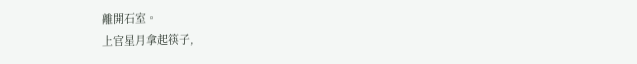離開石室。
上官星月拿起筷子,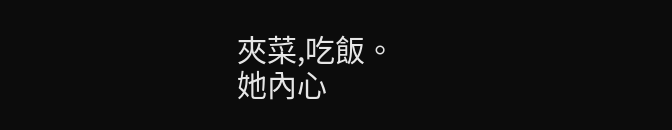夾菜,吃飯。
她內心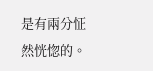是有兩分怔然恍惚的。